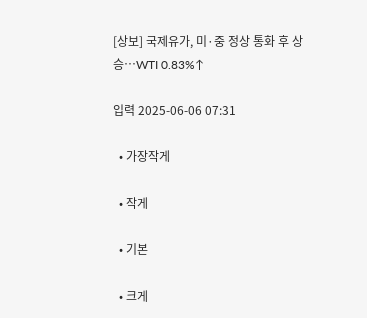[상보] 국제유가, 미·중 정상 통화 후 상승…WTI 0.83%↑

입력 2025-06-06 07:31

  • 가장작게

  • 작게

  • 기본

  • 크게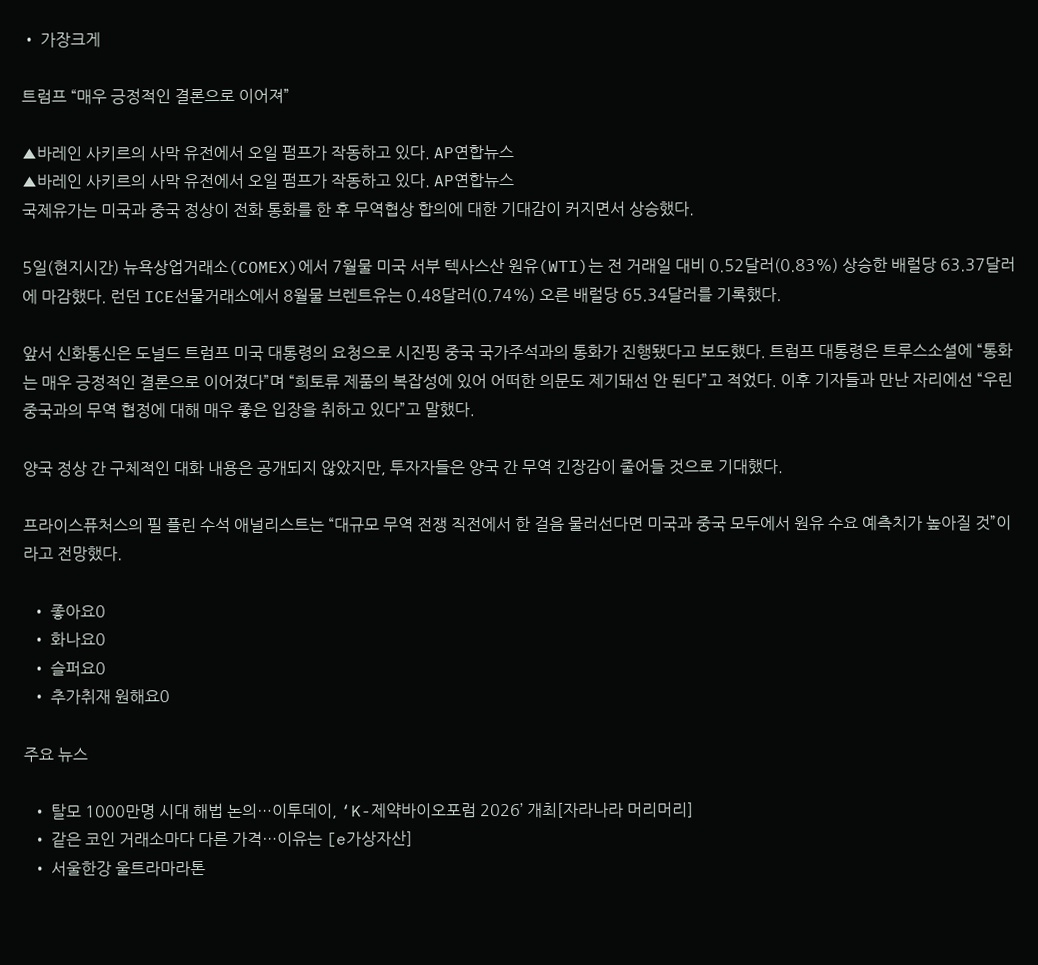• 가장크게

트럼프 “매우 긍정적인 결론으로 이어져”

▲바레인 사키르의 사막 유전에서 오일 펌프가 작동하고 있다. AP연합뉴스
▲바레인 사키르의 사막 유전에서 오일 펌프가 작동하고 있다. AP연합뉴스
국제유가는 미국과 중국 정상이 전화 통화를 한 후 무역협상 합의에 대한 기대감이 커지면서 상승했다.

5일(현지시간) 뉴욕상업거래소(COMEX)에서 7월물 미국 서부 텍사스산 원유(WTI)는 전 거래일 대비 0.52달러(0.83%) 상승한 배럴당 63.37달러에 마감했다. 런던 ICE선물거래소에서 8월물 브렌트유는 0.48달러(0.74%) 오른 배럴당 65.34달러를 기록했다.

앞서 신화통신은 도널드 트럼프 미국 대통령의 요청으로 시진핑 중국 국가주석과의 통화가 진행됐다고 보도했다. 트럼프 대통령은 트루스소셜에 “통화는 매우 긍정적인 결론으로 이어졌다”며 “희토류 제품의 복잡성에 있어 어떠한 의문도 제기돼선 안 된다”고 적었다. 이후 기자들과 만난 자리에선 “우린 중국과의 무역 협정에 대해 매우 좋은 입장을 취하고 있다”고 말했다.

양국 정상 간 구체적인 대화 내용은 공개되지 않았지만, 투자자들은 양국 간 무역 긴장감이 줄어들 것으로 기대했다.

프라이스퓨처스의 필 플린 수석 애널리스트는 “대규모 무역 전쟁 직전에서 한 걸음 물러선다면 미국과 중국 모두에서 원유 수요 예측치가 높아질 것”이라고 전망했다.

  • 좋아요0
  • 화나요0
  • 슬퍼요0
  • 추가취재 원해요0

주요 뉴스

  • 탈모 1000만명 시대 해법 논의…이투데이, ‘K-제약바이오포럼 2026’ 개최[자라나라 머리머리]
  • 같은 코인 거래소마다 다른 가격…이유는 [e가상자산]
  • 서울한강 울트라마라톤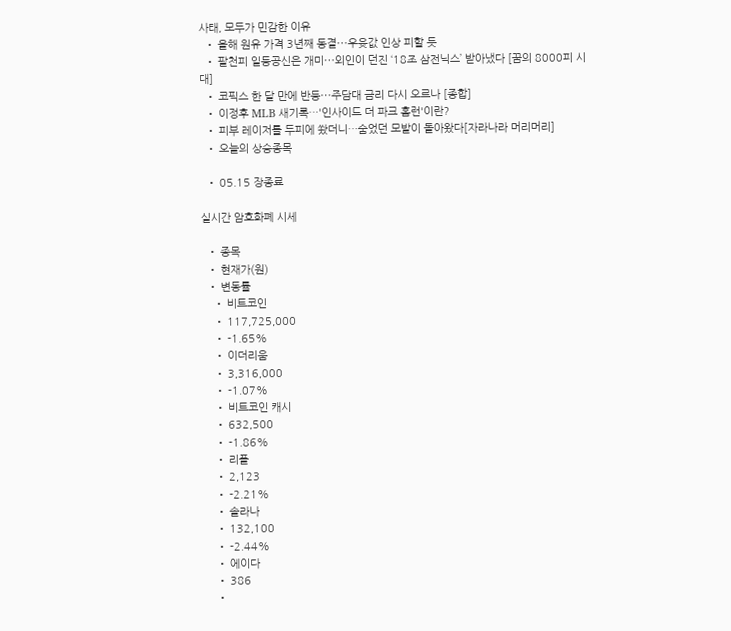사태, 모두가 민감한 이유
  • 올해 원유 가격 3년째 동결⋯우윳값 인상 피할 듯
  • 팔천피 일등공신은 개미⋯외인이 던진 ‘18조 삼전닉스’ 받아냈다 [꿈의 8000피 시대]
  • 코픽스 한 달 만에 반등⋯주담대 금리 다시 오르나 [종합]
  • 이정후 MLB 새기록…'인사이드 더 파크 홈런'이란?
  • 피부 레이저를 두피에 쐈더니…숨었던 모발이 돌아왔다[자라나라 머리머리]
  • 오늘의 상승종목

  • 05.15 장종료

실시간 암호화폐 시세

  • 종목
  • 현재가(원)
  • 변동률
    • 비트코인
    • 117,725,000
    • -1.65%
    • 이더리움
    • 3,316,000
    • -1.07%
    • 비트코인 캐시
    • 632,500
    • -1.86%
    • 리플
    • 2,123
    • -2.21%
    • 솔라나
    • 132,100
    • -2.44%
    • 에이다
    • 386
    •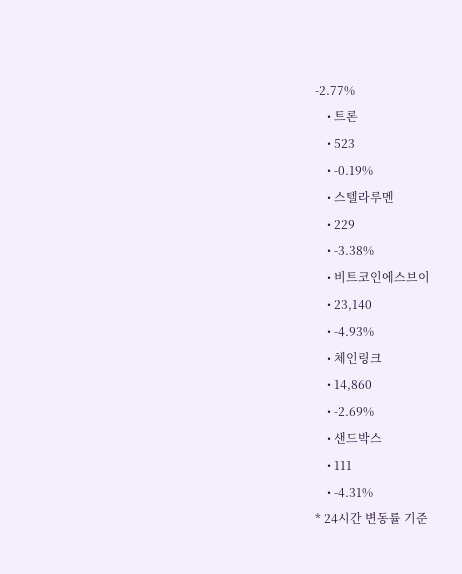-2.77%
    • 트론
    • 523
    • -0.19%
    • 스텔라루멘
    • 229
    • -3.38%
    • 비트코인에스브이
    • 23,140
    • -4.93%
    • 체인링크
    • 14,860
    • -2.69%
    • 샌드박스
    • 111
    • -4.31%
* 24시간 변동률 기준